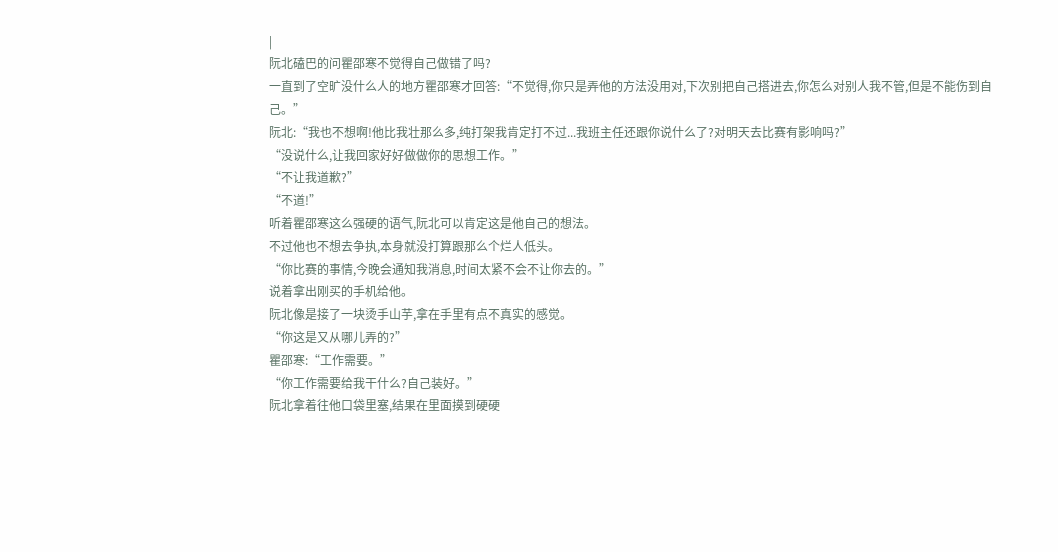|
阮北磕巴的问瞿邵寒不觉得自己做错了吗?
一直到了空旷没什么人的地方瞿邵寒才回答:“不觉得,你只是弄他的方法没用对,下次别把自己搭进去,你怎么对别人我不管,但是不能伤到自己。”
阮北:“我也不想啊!他比我壮那么多,纯打架我肯定打不过...我班主任还跟你说什么了?对明天去比赛有影响吗?”
“没说什么,让我回家好好做做你的思想工作。”
“不让我道歉?”
“不道!”
听着瞿邵寒这么强硬的语气,阮北可以肯定这是他自己的想法。
不过他也不想去争执,本身就没打算跟那么个烂人低头。
“你比赛的事情,今晚会通知我消息,时间太紧不会不让你去的。”
说着拿出刚买的手机给他。
阮北像是接了一块烫手山芋,拿在手里有点不真实的感觉。
“你这是又从哪儿弄的?”
瞿邵寒:“工作需要。”
“你工作需要给我干什么?自己装好。”
阮北拿着往他口袋里塞,结果在里面摸到硬硬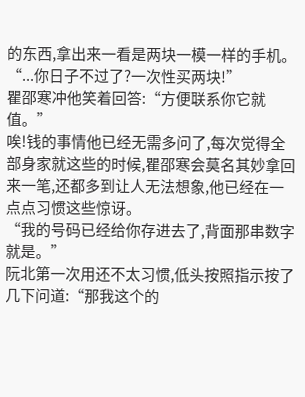的东西,拿出来一看是两块一模一样的手机。
“...你日子不过了?一次性买两块!”
瞿邵寒冲他笑着回答:“方便联系你它就值。”
唉!钱的事情他已经无需多问了,每次觉得全部身家就这些的时候,瞿邵寒会莫名其妙拿回来一笔,还都多到让人无法想象,他已经在一点点习惯这些惊讶。
“我的号码已经给你存进去了,背面那串数字就是。”
阮北第一次用还不太习惯,低头按照指示按了几下问道:“那我这个的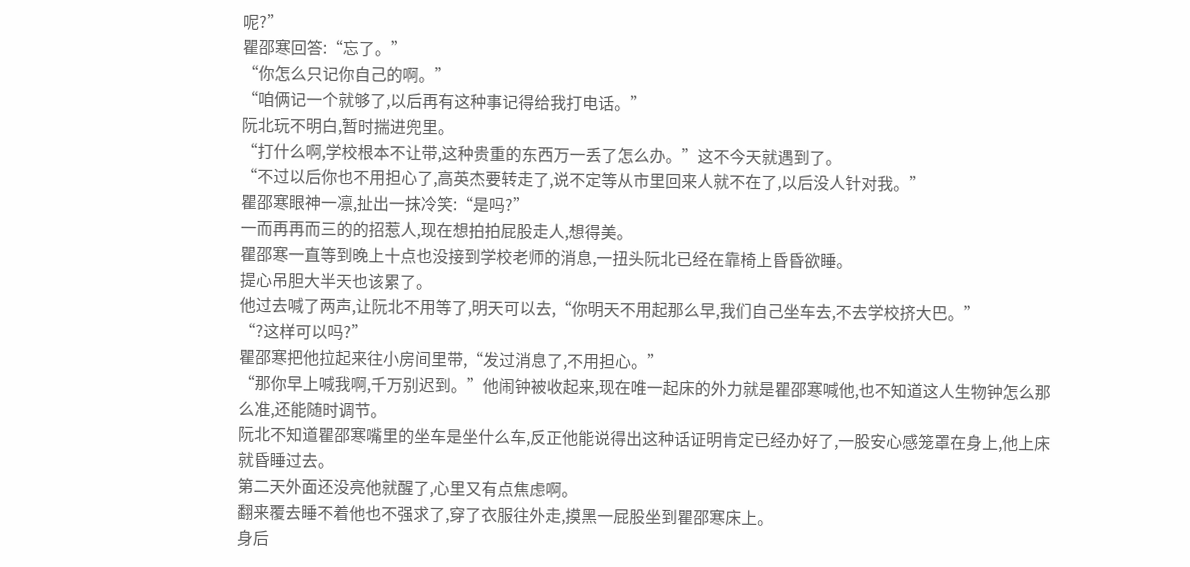呢?”
瞿邵寒回答:“忘了。”
“你怎么只记你自己的啊。”
“咱俩记一个就够了,以后再有这种事记得给我打电话。”
阮北玩不明白,暂时揣进兜里。
“打什么啊,学校根本不让带,这种贵重的东西万一丢了怎么办。”这不今天就遇到了。
“不过以后你也不用担心了,高英杰要转走了,说不定等从市里回来人就不在了,以后没人针对我。”
瞿邵寒眼神一凛,扯出一抹冷笑:“是吗?”
一而再再而三的的招惹人,现在想拍拍屁股走人,想得美。
瞿邵寒一直等到晚上十点也没接到学校老师的消息,一扭头阮北已经在靠椅上昏昏欲睡。
提心吊胆大半天也该累了。
他过去喊了两声,让阮北不用等了,明天可以去,“你明天不用起那么早,我们自己坐车去,不去学校挤大巴。”
“?这样可以吗?”
瞿邵寒把他拉起来往小房间里带,“发过消息了,不用担心。”
“那你早上喊我啊,千万别迟到。”他闹钟被收起来,现在唯一起床的外力就是瞿邵寒喊他,也不知道这人生物钟怎么那么准,还能随时调节。
阮北不知道瞿邵寒嘴里的坐车是坐什么车,反正他能说得出这种话证明肯定已经办好了,一股安心感笼罩在身上,他上床就昏睡过去。
第二天外面还没亮他就醒了,心里又有点焦虑啊。
翻来覆去睡不着他也不强求了,穿了衣服往外走,摸黑一屁股坐到瞿邵寒床上。
身后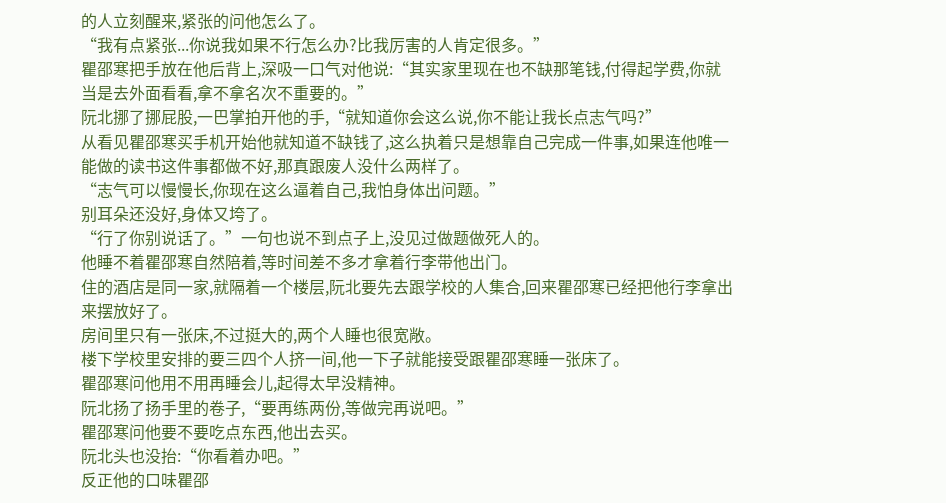的人立刻醒来,紧张的问他怎么了。
“我有点紧张...你说我如果不行怎么办?比我厉害的人肯定很多。”
瞿邵寒把手放在他后背上,深吸一口气对他说:“其实家里现在也不缺那笔钱,付得起学费,你就当是去外面看看,拿不拿名次不重要的。”
阮北挪了挪屁股,一巴掌拍开他的手,“就知道你会这么说,你不能让我长点志气吗?”
从看见瞿邵寒买手机开始他就知道不缺钱了,这么执着只是想靠自己完成一件事,如果连他唯一能做的读书这件事都做不好,那真跟废人没什么两样了。
“志气可以慢慢长,你现在这么逼着自己,我怕身体出问题。”
别耳朵还没好,身体又垮了。
“行了你别说话了。”一句也说不到点子上,没见过做题做死人的。
他睡不着瞿邵寒自然陪着,等时间差不多才拿着行李带他出门。
住的酒店是同一家,就隔着一个楼层,阮北要先去跟学校的人集合,回来瞿邵寒已经把他行李拿出来摆放好了。
房间里只有一张床,不过挺大的,两个人睡也很宽敞。
楼下学校里安排的要三四个人挤一间,他一下子就能接受跟瞿邵寒睡一张床了。
瞿邵寒问他用不用再睡会儿,起得太早没精神。
阮北扬了扬手里的卷子,“要再练两份,等做完再说吧。”
瞿邵寒问他要不要吃点东西,他出去买。
阮北头也没抬:“你看着办吧。”
反正他的口味瞿邵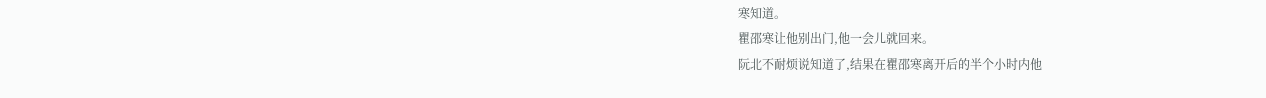寒知道。
瞿邵寒让他别出门,他一会儿就回来。
阮北不耐烦说知道了,结果在瞿邵寒离开后的半个小时内他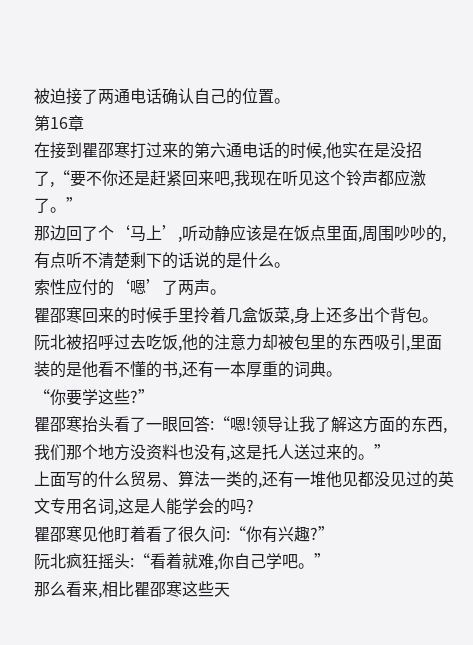被迫接了两通电话确认自己的位置。
第16章
在接到瞿邵寒打过来的第六通电话的时候,他实在是没招了,“要不你还是赶紧回来吧,我现在听见这个铃声都应激了。”
那边回了个‘马上’,听动静应该是在饭点里面,周围吵吵的,有点听不清楚剩下的话说的是什么。
索性应付的‘嗯’了两声。
瞿邵寒回来的时候手里拎着几盒饭菜,身上还多出个背包。
阮北被招呼过去吃饭,他的注意力却被包里的东西吸引,里面装的是他看不懂的书,还有一本厚重的词典。
“你要学这些?”
瞿邵寒抬头看了一眼回答:“嗯!领导让我了解这方面的东西,我们那个地方没资料也没有,这是托人送过来的。”
上面写的什么贸易、算法一类的,还有一堆他见都没见过的英文专用名词,这是人能学会的吗?
瞿邵寒见他盯着看了很久问:“你有兴趣?”
阮北疯狂摇头:“看着就难,你自己学吧。”
那么看来,相比瞿邵寒这些天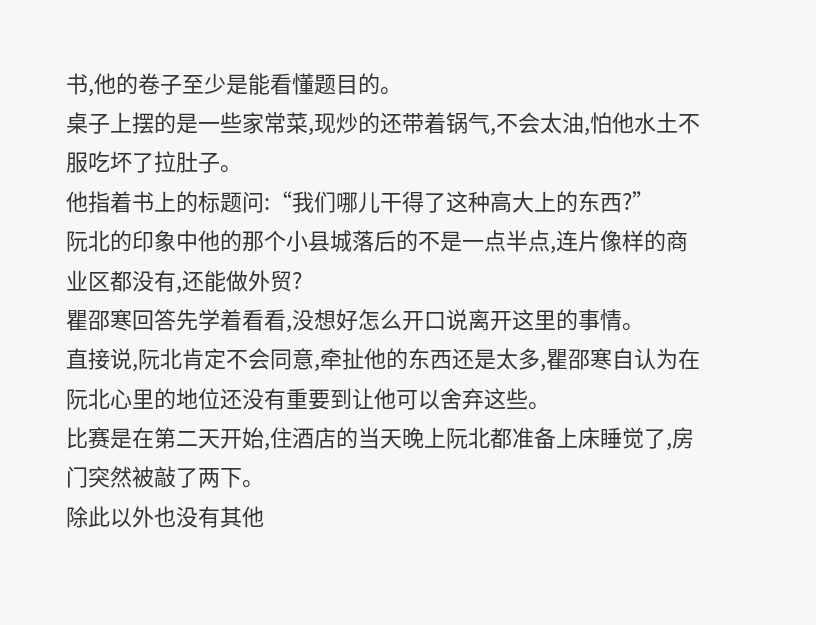书,他的卷子至少是能看懂题目的。
桌子上摆的是一些家常菜,现炒的还带着锅气,不会太油,怕他水土不服吃坏了拉肚子。
他指着书上的标题问:“我们哪儿干得了这种高大上的东西?”
阮北的印象中他的那个小县城落后的不是一点半点,连片像样的商业区都没有,还能做外贸?
瞿邵寒回答先学着看看,没想好怎么开口说离开这里的事情。
直接说,阮北肯定不会同意,牵扯他的东西还是太多,瞿邵寒自认为在阮北心里的地位还没有重要到让他可以舍弃这些。
比赛是在第二天开始,住酒店的当天晚上阮北都准备上床睡觉了,房门突然被敲了两下。
除此以外也没有其他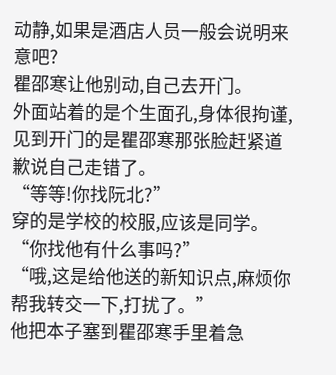动静,如果是酒店人员一般会说明来意吧?
瞿邵寒让他别动,自己去开门。
外面站着的是个生面孔,身体很拘谨,见到开门的是瞿邵寒那张脸赶紧道歉说自己走错了。
“等等!你找阮北?”
穿的是学校的校服,应该是同学。
“你找他有什么事吗?”
“哦,这是给他送的新知识点,麻烦你帮我转交一下,打扰了。”
他把本子塞到瞿邵寒手里着急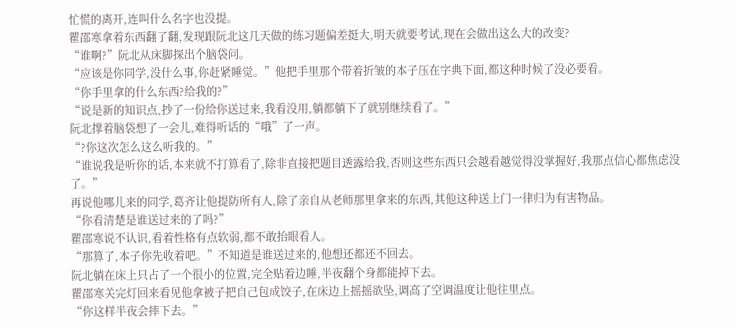忙慌的离开,连叫什么名字也没提。
瞿邵寒拿着东西翻了翻,发现跟阮北这几天做的练习题偏差挺大,明天就要考试,现在会做出这么大的改变?
“谁啊?”阮北从床脚探出个脑袋问。
“应该是你同学,没什么事,你赶紧睡觉。”他把手里那个带着折皱的本子压在字典下面,都这种时候了没必要看。
“你手里拿的什么东西?给我的?”
“说是新的知识点,抄了一份给你送过来,我看没用,躺都躺下了就别继续看了。”
阮北撑着脑袋想了一会儿,难得听话的“哦”了一声。
“?你这次怎么这么听我的。”
“谁说我是听你的话,本来就不打算看了,除非直接把题目透露给我,否则这些东西只会越看越觉得没掌握好,我那点信心都焦虑没了。”
再说他哪儿来的同学,葛齐让他提防所有人,除了亲自从老师那里拿来的东西,其他这种送上门一律归为有害物品。
“你看清楚是谁送过来的了吗?”
瞿邵寒说不认识,看着性格有点软弱,都不敢抬眼看人。
“那算了,本子你先收着吧。”不知道是谁送过来的,他想还都还不回去。
阮北躺在床上只占了一个很小的位置,完全贴着边睡,半夜翻个身都能掉下去。
瞿邵寒关完灯回来看见他拿被子把自己包成饺子,在床边上摇摇欲坠,调高了空调温度让他往里点。
“你这样半夜会摔下去。”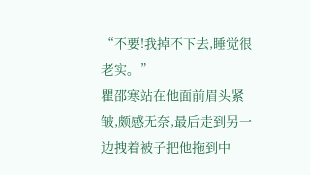“不要!我掉不下去,睡觉很老实。”
瞿邵寒站在他面前眉头紧皱,颇感无奈,最后走到另一边拽着被子把他拖到中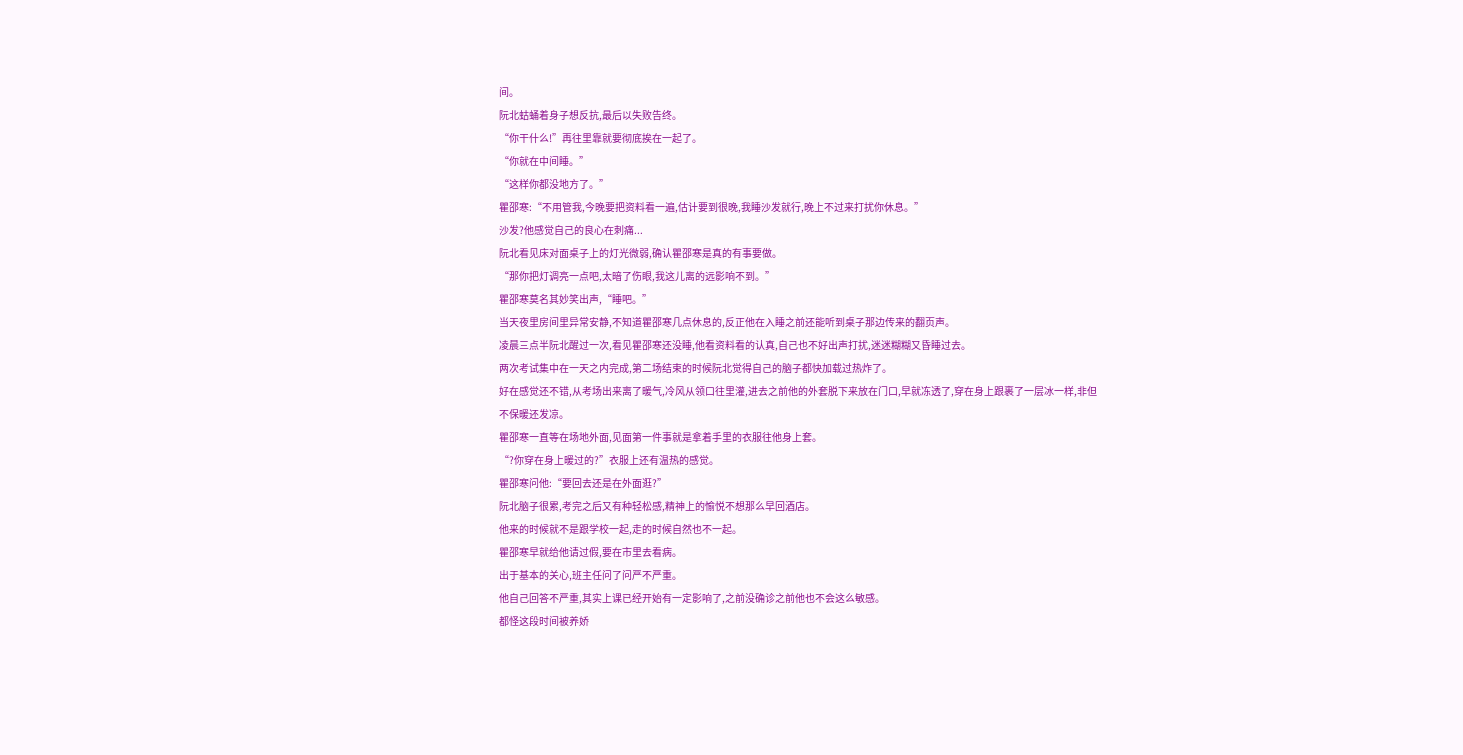间。
阮北蛄蛹着身子想反抗,最后以失败告终。
“你干什么!”再往里靠就要彻底挨在一起了。
“你就在中间睡。”
“这样你都没地方了。”
瞿邵寒:“不用管我,今晚要把资料看一遍,估计要到很晚,我睡沙发就行,晚上不过来打扰你休息。”
沙发?他感觉自己的良心在刺痛...
阮北看见床对面桌子上的灯光微弱,确认瞿邵寒是真的有事要做。
“那你把灯调亮一点吧,太暗了伤眼,我这儿离的远影响不到。”
瞿邵寒莫名其妙笑出声,“睡吧。”
当天夜里房间里异常安静,不知道瞿邵寒几点休息的,反正他在入睡之前还能听到桌子那边传来的翻页声。
凌晨三点半阮北醒过一次,看见瞿邵寒还没睡,他看资料看的认真,自己也不好出声打扰,迷迷糊糊又昏睡过去。
两次考试集中在一天之内完成,第二场结束的时候阮北觉得自己的脑子都快加载过热炸了。
好在感觉还不错,从考场出来离了暖气,冷风从领口往里灌,进去之前他的外套脱下来放在门口,早就冻透了,穿在身上跟裹了一层冰一样,非但不保暖还发凉。
瞿邵寒一直等在场地外面,见面第一件事就是拿着手里的衣服往他身上套。
“?你穿在身上暖过的?”衣服上还有温热的感觉。
瞿邵寒问他:“要回去还是在外面逛?”
阮北脑子很累,考完之后又有种轻松感,精神上的愉悦不想那么早回酒店。
他来的时候就不是跟学校一起,走的时候自然也不一起。
瞿邵寒早就给他请过假,要在市里去看病。
出于基本的关心,班主任问了问严不严重。
他自己回答不严重,其实上课已经开始有一定影响了,之前没确诊之前他也不会这么敏感。
都怪这段时间被养娇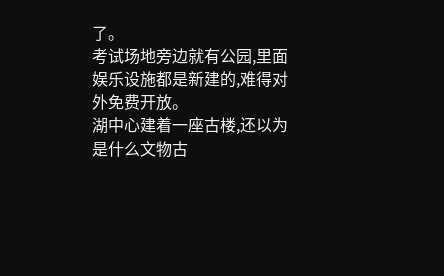了。
考试场地旁边就有公园,里面娱乐设施都是新建的,难得对外免费开放。
湖中心建着一座古楼,还以为是什么文物古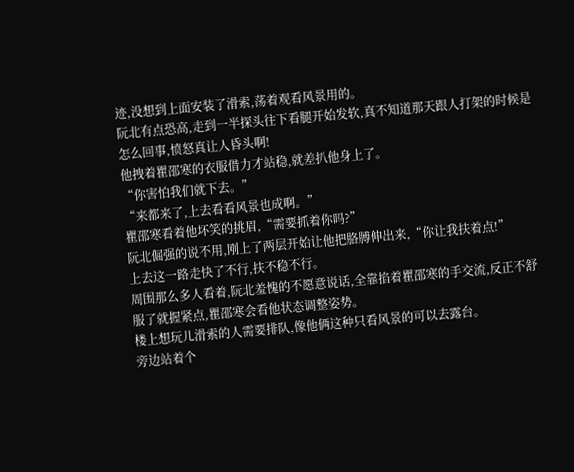迹,没想到上面安装了滑索,荡着观看风景用的。
阮北有点恐高,走到一半探头往下看腿开始发软,真不知道那天跟人打架的时候是怎么回事,愤怒真让人昏头啊!
他拽着瞿邵寒的衣服借力才站稳,就差扒他身上了。
“你害怕我们就下去。”
“来都来了,上去看看风景也成啊。”
瞿邵寒看着他坏笑的挑眉,“需要抓着你吗?”
阮北倔强的说不用,刚上了两层开始让他把胳膊伸出来,“你让我扶着点!”
上去这一路走快了不行,扶不稳不行。
周围那么多人看着,阮北羞愧的不愿意说话,全靠掐着瞿邵寒的手交流,反正不舒服了就握紧点,瞿邵寒会看他状态调整姿势。
楼上想玩儿滑索的人需要排队,像他俩这种只看风景的可以去露台。
旁边站着个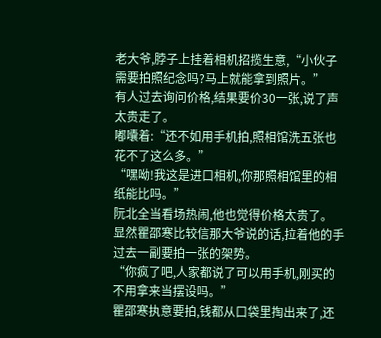老大爷,脖子上挂着相机招揽生意,“小伙子需要拍照纪念吗?马上就能拿到照片。”
有人过去询问价格,结果要价30一张,说了声太贵走了。
嘟囔着:“还不如用手机拍,照相馆洗五张也花不了这么多。”
“嘿呦!我这是进口相机,你那照相馆里的相纸能比吗。”
阮北全当看场热闹,他也觉得价格太贵了。
显然瞿邵寒比较信那大爷说的话,拉着他的手过去一副要拍一张的架势。
“你疯了吧,人家都说了可以用手机,刚买的不用拿来当摆设吗。”
瞿邵寒执意要拍,钱都从口袋里掏出来了,还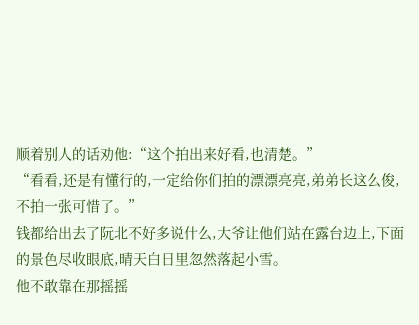顺着别人的话劝他:“这个拍出来好看,也清楚。”
“看看,还是有懂行的,一定给你们拍的漂漂亮亮,弟弟长这么俊,不拍一张可惜了。”
钱都给出去了阮北不好多说什么,大爷让他们站在露台边上,下面的景色尽收眼底,晴天白日里忽然落起小雪。
他不敢靠在那摇摇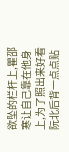欲坠的栏杆上,瞿邵寒让自己靠在他身上,为了照出来好看阮北后背一点点贴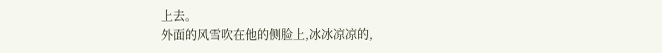上去。
外面的风雪吹在他的侧脸上,冰冰凉凉的,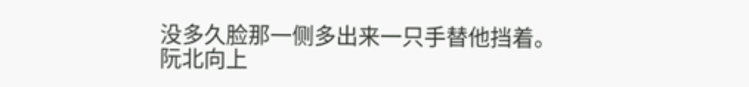没多久脸那一侧多出来一只手替他挡着。
阮北向上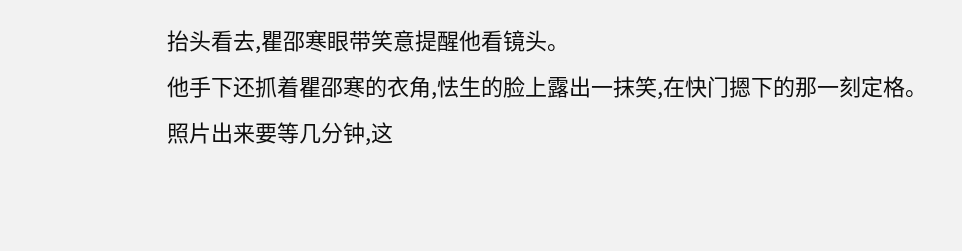抬头看去,瞿邵寒眼带笑意提醒他看镜头。
他手下还抓着瞿邵寒的衣角,怯生的脸上露出一抹笑,在快门摁下的那一刻定格。
照片出来要等几分钟,这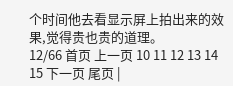个时间他去看显示屏上拍出来的效果,觉得贵也贵的道理。
12/66 首页 上一页 10 11 12 13 14 15 下一页 尾页 |